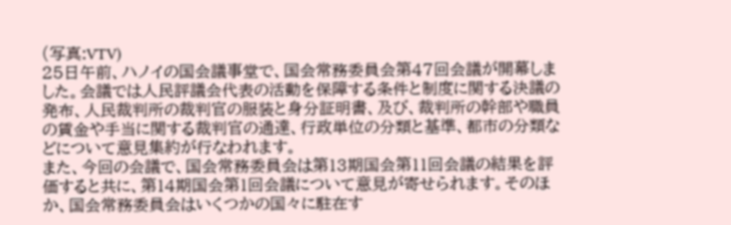(写真:VTV)
25日午前、ハノイの国会議事堂で、国会常務委員会第47回会議が開幕しました。会議では人民評議会代表の活動を保障する条件と制度に関する決議の発布、人民裁判所の裁判官の服装と身分証明書、及び、裁判所の幹部や職員の賃金や手当に関する裁判官の通達、行政単位の分類と基準、都市の分類などについて意見集約が行なわれます。
また、今回の会議で、国会常務委員会は第13期国会第11回会議の結果を評価すると共に、第14期国会第1回会議について意見が寄せられます。そのほか、国会常務委員会はいくつかの国々に駐在す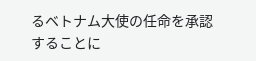るベトナム大使の任命を承認することに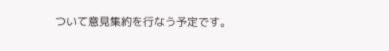ついて意見集約を行なう予定です。